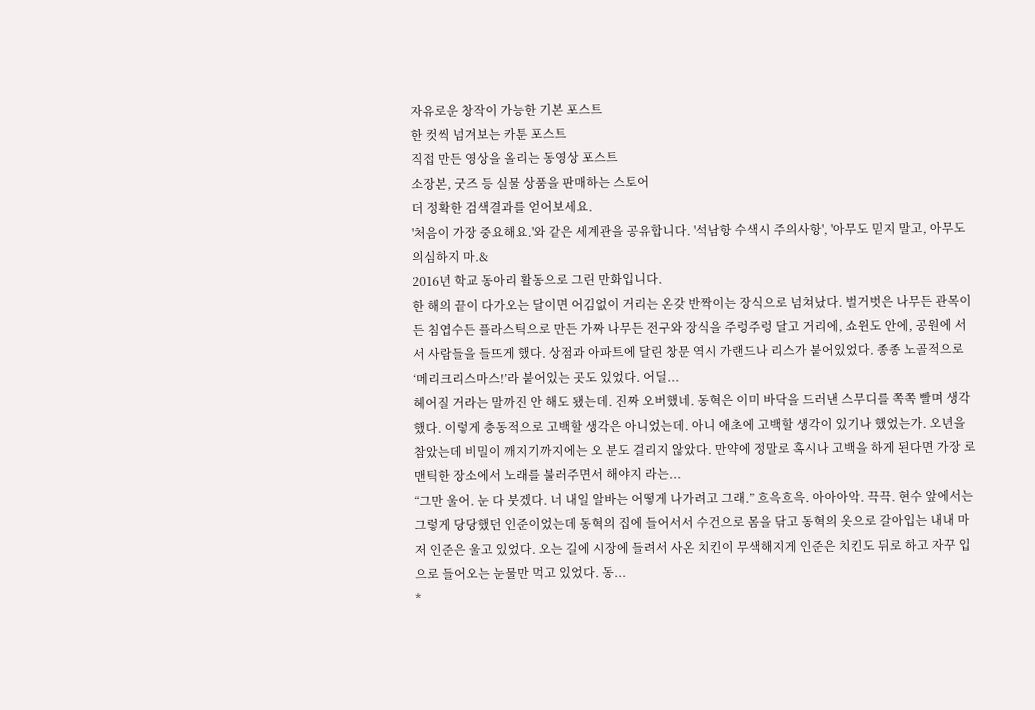자유로운 창작이 가능한 기본 포스트
한 컷씩 넘겨보는 카툰 포스트
직접 만든 영상을 올리는 동영상 포스트
소장본, 굿즈 등 실물 상품을 판매하는 스토어
더 정확한 검색결과를 얻어보세요.
'처음이 가장 중요해요.'와 같은 세계관을 공유합니다. '석남항 수색시 주의사항', '아무도 믿지 말고, 아무도 의심하지 마.&
2016년 학교 동아리 활동으로 그린 만화입니다.
한 해의 끝이 다가오는 달이면 어김없이 거리는 온갖 반짝이는 장식으로 넘쳐났다. 벌거벗은 나무든 관목이든 침엽수든 플라스틱으로 만든 가짜 나무든 전구와 장식을 주렁주렁 달고 거리에, 쇼윈도 안에, 공원에 서서 사람들을 들뜨게 했다. 상점과 아파트에 달린 창문 역시 가랜드나 리스가 붙어있었다. 종종 노골적으로 ‘메리크리스마스!’라 붙어있는 곳도 있었다. 어딜...
헤어질 거라는 말까진 안 해도 됐는데. 진짜 오버했네. 동혁은 이미 바닥을 드러낸 스무디를 쪽쪽 빨며 생각했다. 이렇게 충동적으로 고백할 생각은 아니었는데. 아니 애초에 고백할 생각이 있기나 했었는가. 오년을 참았는데 비밀이 깨지기까지에는 오 분도 걸리지 않았다. 만약에 정말로 혹시나 고백을 하게 된다면 가장 로맨틱한 장소에서 노래를 불러주면서 해야지 라는...
“그만 울어. 눈 다 붓겠다. 너 내일 알바는 어떻게 나가려고 그래.” 흐윽흐윽. 아아아악. 끅끅. 현수 앞에서는 그렇게 당당했던 인준이었는데 동혁의 집에 들어서서 수건으로 몸을 닦고 동혁의 옷으로 갈아입는 내내 마저 인준은 울고 있었다. 오는 길에 시장에 들려서 사온 치킨이 무색해지게 인준은 치킨도 뒤로 하고 자꾸 입으로 들어오는 눈물만 먹고 있었다. 동...
*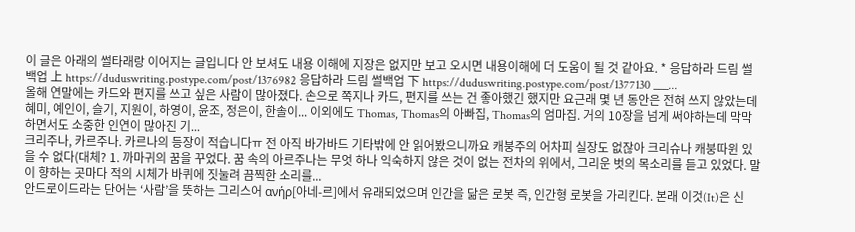이 글은 아래의 썰타래랑 이어지는 글입니다 안 보셔도 내용 이해에 지장은 없지만 보고 오시면 내용이해에 더 도움이 될 것 같아요. * 응답하라 드림 썰백업 上 https://duduswriting.postype.com/post/1376982 응답하라 드림 썰백업 下 https://duduswriting.postype.com/post/1377130 ___...
올해 연말에는 카드와 편지를 쓰고 싶은 사람이 많아졌다. 손으로 쪽지나 카드, 편지를 쓰는 건 좋아했긴 했지만 요근래 몇 년 동안은 전혀 쓰지 않았는데 혜미, 예인이, 슬기, 지원이, 하영이, 윤조, 정은이, 한솔이... 이외에도 Thomas, Thomas의 아빠집, Thomas의 엄마집. 거의 10장을 넘게 써야하는데 막막하면서도 소중한 인연이 많아진 기...
크리주나, 카르주나. 카르나의 등장이 적습니다ㅠ 전 아직 바가바드 기타밖에 안 읽어봤으니까요 캐붕주의 어차피 실장도 없잖아 크리슈나 캐붕따윈 있을 수 없다(대체? 1. 까마귀의 꿈을 꾸었다. 꿈 속의 아르주나는 무엇 하나 익숙하지 않은 것이 없는 전차의 위에서, 그리운 벗의 목소리를 듣고 있었다. 말이 향하는 곳마다 적의 시체가 바퀴에 짓눌려 끔찍한 소리를...
안드로이드라는 단어는 ‘사람’을 뜻하는 그리스어 ανήρ[아네-르]에서 유래되었으며 인간을 닮은 로봇 즉, 인간형 로봇을 가리킨다. 본래 이것(It)은 신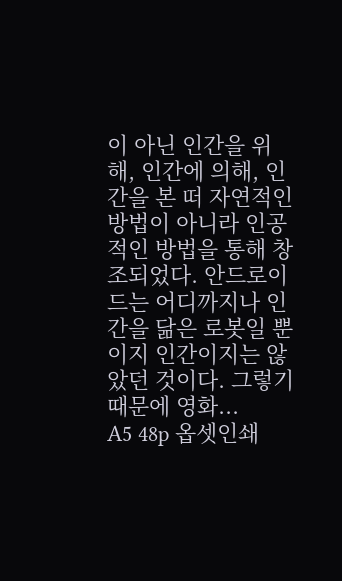이 아닌 인간을 위해, 인간에 의해, 인간을 본 떠 자연적인 방법이 아니라 인공적인 방법을 통해 창조되었다. 안드로이드는 어디까지나 인간을 닮은 로봇일 뿐이지 인간이지는 않았던 것이다. 그렇기 때문에 영화...
A5 48p 옵셋인쇄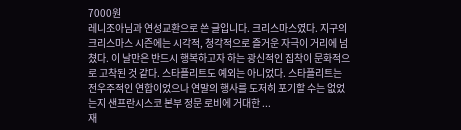7000원
레니조아님과 연성교환으로 쓴 글입니다. 크리스마스였다. 지구의 크리스마스 시즌에는 시각적, 청각적으로 즐거운 자극이 거리에 넘쳤다. 이 날만은 반드시 행복하고자 하는 광신적인 집착이 문화적으로 고착된 것 같다. 스타플리트도 예외는 아니었다. 스타플리트는 전우주적인 연합이었으나 연말의 행사를 도저히 포기할 수는 없었는지 샌프란시스코 본부 정문 로비에 거대한 ...
재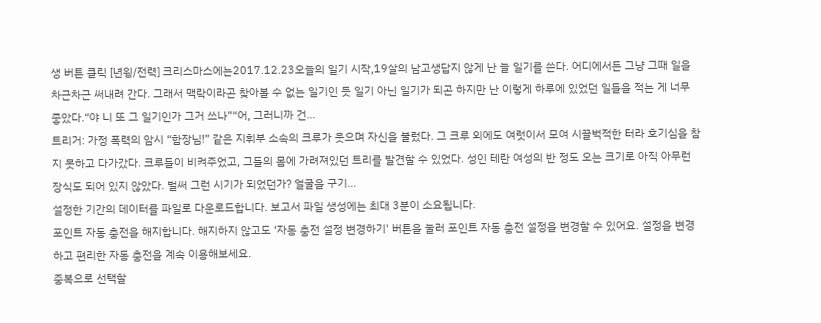생 버튼 클릭 [년윙/전력] 크리스마스에는2017.12.23오늘의 일기 시작,19살의 남고생답지 않게 난 늘 일기를 쓴다. 어디에서든 그냥 그때 일을 차근차근 써내려 간다. 그래서 맥락이라곤 찾아볼 수 없는 일기인 듯 일기 아닌 일기가 되곤 하지만 난 이렇게 하루에 있었던 일들을 적는 게 너무 좋았다.“야 니 또 그 일기인가 그거 쓰나”“어, 그러니까 건...
트리거: 가정 폭력의 암시 “함장님!” 같은 지휘부 소속의 크루가 웃으며 자신을 불렀다. 그 크루 외에도 여럿이서 모여 시끌벅적한 터라 호기심을 참지 못하고 다가갔다. 크루들이 비켜주었고, 그들의 몸에 가려져있던 트리를 발견할 수 있었다. 성인 테란 여성의 반 정도 오는 크기로 아직 아무런 장식도 되어 있지 않았다. 벌써 그런 시기가 되었던가? 얼굴을 구기...
설정한 기간의 데이터를 파일로 다운로드합니다. 보고서 파일 생성에는 최대 3분이 소요됩니다.
포인트 자동 충전을 해지합니다. 해지하지 않고도 ‘자동 충전 설정 변경하기' 버튼을 눌러 포인트 자동 충전 설정을 변경할 수 있어요. 설정을 변경하고 편리한 자동 충전을 계속 이용해보세요.
중복으로 선택할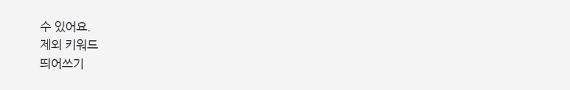수 있어요.
제외 키워드
띄어쓰기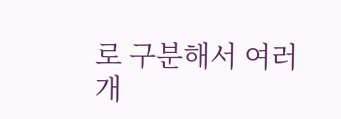로 구분해서 여러 개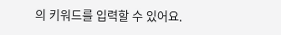의 키워드를 입력할 수 있어요.